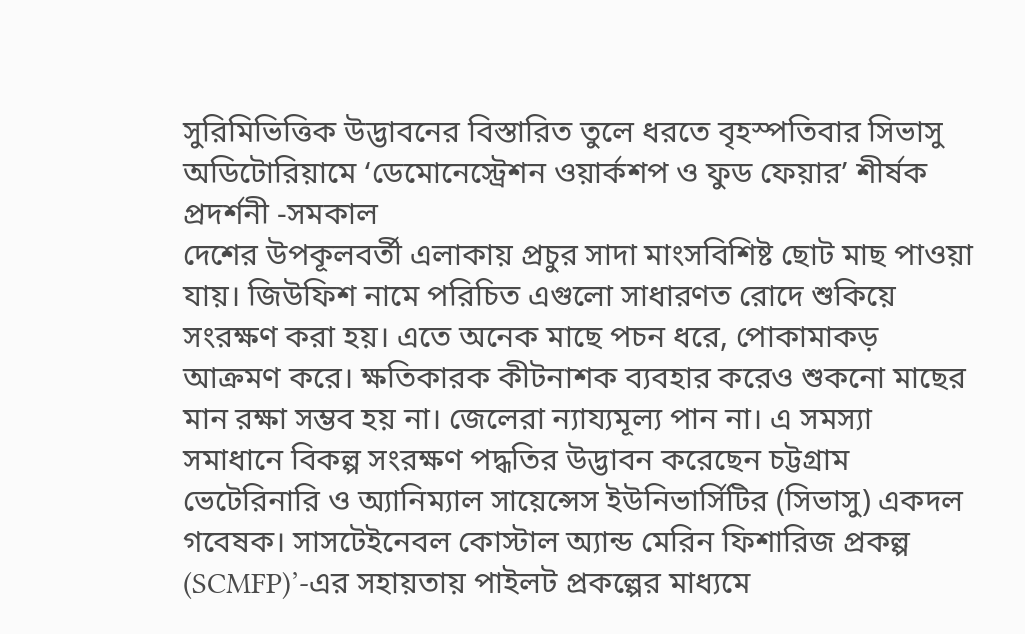সুরিমিভিত্তিক উদ্ভাবনের বিস্তারিত তুলে ধরতে বৃহস্পতিবার সিভাসু অডিটোরিয়ামে ‘ডেমোনেস্ট্রেশন ওয়ার্কশপ ও ফুড ফেয়ার’ শীর্ষক প্রদর্শনী -সমকাল
দেশের উপকূলবর্তী এলাকায় প্রচুর সাদা মাংসবিশিষ্ট ছোট মাছ পাওয়া যায়। জিউফিশ নামে পরিচিত এগুলো সাধারণত রোদে শুকিয়ে সংরক্ষণ করা হয়। এতে অনেক মাছে পচন ধরে, পোকামাকড় আক্রমণ করে। ক্ষতিকারক কীটনাশক ব্যবহার করেও শুকনো মাছের মান রক্ষা সম্ভব হয় না। জেলেরা ন্যায্যমূল্য পান না। এ সমস্যা সমাধানে বিকল্প সংরক্ষণ পদ্ধতির উদ্ভাবন করেছেন চট্টগ্রাম ভেটেরিনারি ও অ্যানিম্যাল সায়েন্সেস ইউনিভার্সিটির (সিভাসু) একদল গবেষক। সাসটেইনেবল কোস্টাল অ্যান্ড মেরিন ফিশারিজ প্রকল্প (SCMFP)’-এর সহায়তায় পাইলট প্রকল্পের মাধ্যমে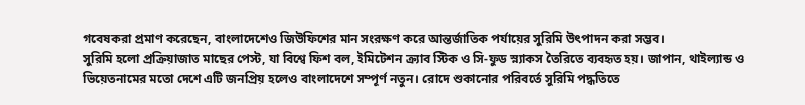গবেষকরা প্রমাণ করেছেন, বাংলাদেশেও জিউফিশের মান সংরক্ষণ করে আন্তর্জাতিক পর্যায়ের সুরিমি উৎপাদন করা সম্ভব।
সুরিমি হলো প্রক্রিয়াজাত মাছের পেস্ট, যা বিশ্বে ফিশ বল, ইমিটেশন ক্র্যাব স্টিক ও সি-ফুড স্ন্যাকস তৈরিতে ব্যবহৃত হয়। জাপান, থাইল্যান্ড ও ভিয়েতনামের মতো দেশে এটি জনপ্রিয় হলেও বাংলাদেশে সম্পূর্ণ নতুন। রোদে শুকানোর পরিবর্তে সুরিমি পদ্ধতিতে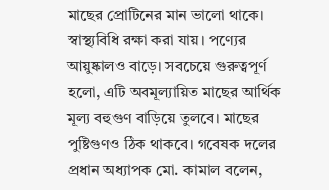মাছের প্রোটিনের মান ভালো থাকে। স্বাস্থ্যবিধি রক্ষা করা যায়। পণ্যের আয়ুষ্কালও বাড়ে। সবচেয়ে গুরুত্বপূর্ণ হলো, এটি অবমূল্যায়িত মাছের আর্থিক মূল্য বহুগুণ বাড়িয়ে তুলবে। মাছের পুষ্টিগুণও ঠিক থাকবে। গবেষক দলের প্রধান অধ্যাপক মো. কামাল বলেন,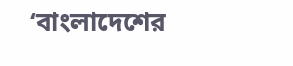‘বাংলাদেশের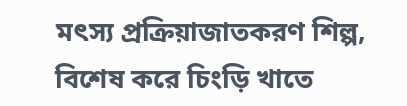মৎস্য প্রক্রিয়াজাতকরণ শিল্প, বিশেষ করে চিংড়ি খাতে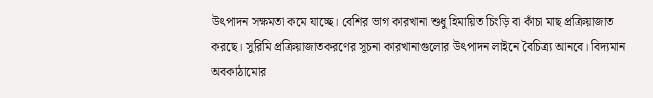উৎপাদন সক্ষমতা কমে যাচ্ছে। বেশির ভাগ কারখানা শুধু হিমায়িত চিংড়ি বা কাঁচা মাছ প্রক্রিয়াজাত করছে। সুরিমি প্রক্রিয়াজাতকরণের সূচনা কারখানাগুলোর উৎপাদন লাইনে বৈচিত্র্য আনবে। বিদ্যমান অবকাঠামোর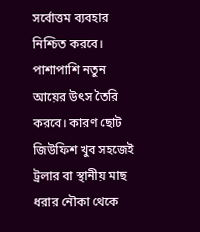সর্বোত্তম ব্যবহার নিশ্চিত করবে। পাশাপাশি নতুন আয়ের উৎস তৈরি করবে। কারণ ছোট জিউফিশ খুব সহজেই ট্রলার বা স্থানীয় মাছ ধরার নৌকা থেকে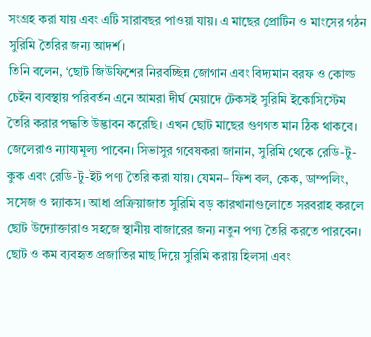সংগ্রহ করা যায় এবং এটি সারাবছর পাওয়া যায়। এ মাছের প্রোটিন ও মাংসের গঠন সুরিমি তৈরির জন্য আদর্শ।
তিনি বলেন, ‘ছোট জিউফিশের নিরবচ্ছিন্ন জোগান এবং বিদ্যমান বরফ ও কোল্ড চেইন ব্যবস্থায় পরিবর্তন এনে আমরা দীর্ঘ মেয়াদে টেকসই সুরিমি ইকোসিস্টেম তৈরি করার পদ্ধতি উদ্ভাবন করেছি। এখন ছোট মাছের গুণগত মান ঠিক থাকবে। জেলেরাও ন্যায্যমূল্য পাবেন। সিভাসুর গবেষকরা জানান, সুরিমি থেকে রেডি-টু-কুক এবং রেডি-টু-ইট পণ্য তৈরি করা যায়। যেমন– ফিশ বল, কেক, ডাম্পলিং, সসেজ ও স্ন্যাকস। আধা প্রক্রিয়াজাত সুরিমি বড় কারখানাগুলোতে সরবরাহ করলে ছোট উদ্যোক্তারাও সহজে স্থানীয় বাজারের জন্য নতুন পণ্য তৈরি করতে পারবেন। ছোট ও কম ব্যবহৃত প্রজাতির মাছ দিয়ে সুরিমি করায় হিলসা এবং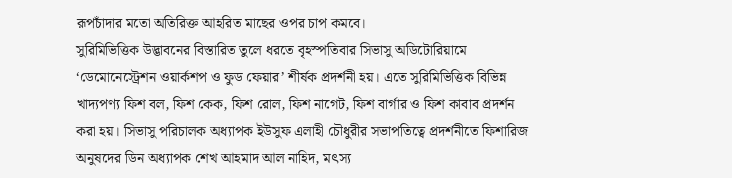রূপচাঁদার মতো অতিরিক্ত আহরিত মাছের ওপর চাপ কমবে।
সুরিমিভিত্তিক উদ্ভাবনের বিস্তারিত তুলে ধরতে বৃহস্পতিবার সিভাসু অডিটোরিয়ামে ‘ডেমোনেস্ট্রেশন ওয়ার্কশপ ও ফুড ফেয়ার’ শীর্ষক প্রদর্শনী হয়। এতে সুরিমিভিত্তিক বিভিন্ন খাদ্যপণ্য ফিশ বল, ফিশ কেক, ফিশ রোল, ফিশ নাগেট, ফিশ বার্গার ও ফিশ কাবাব প্রদর্শন করা হয়। সিভাসু পরিচালক অধ্যাপক ইউসুফ এলাহী চৌধুরীর সভাপতিত্বে প্রদর্শনীতে ফিশারিজ অনুষদের ডিন অধ্যাপক শেখ আহমাদ আল নাহিদ, মৎস্য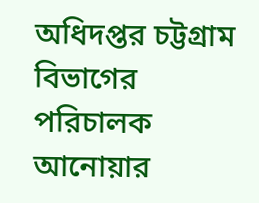অধিদপ্তর চট্টগ্রাম বিভাগের পরিচালক আনোয়ার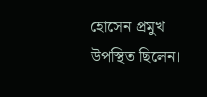হোসেন প্রমুখ উপস্থিত ছিলেন।